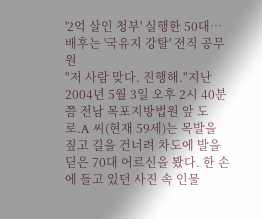'2억 살인 청부' 실행한 50대…배후는 '국유지 강탈' 전직 공무원
"저 사람 맞다. 진행해."지난 2004년 5월 3일 오후 2시 40분쯤 전남 목포지방법원 앞 도로.A 씨(현재 59세)는 목발을 짚고 길을 건너려 차도에 발을 딛은 70대 어르신을 봤다. 한 손에 들고 있던 사진 속 인물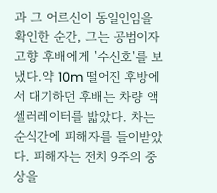과 그 어르신이 동일인임을 확인한 순간, 그는 공범이자 고향 후배에게 '수신호'를 보냈다.약 10m 떨어진 후방에서 대기하던 후배는 차량 액셀러레이터를 밟았다. 차는 순식간에 피해자를 들이받았다. 피해자는 전치 9주의 중상을